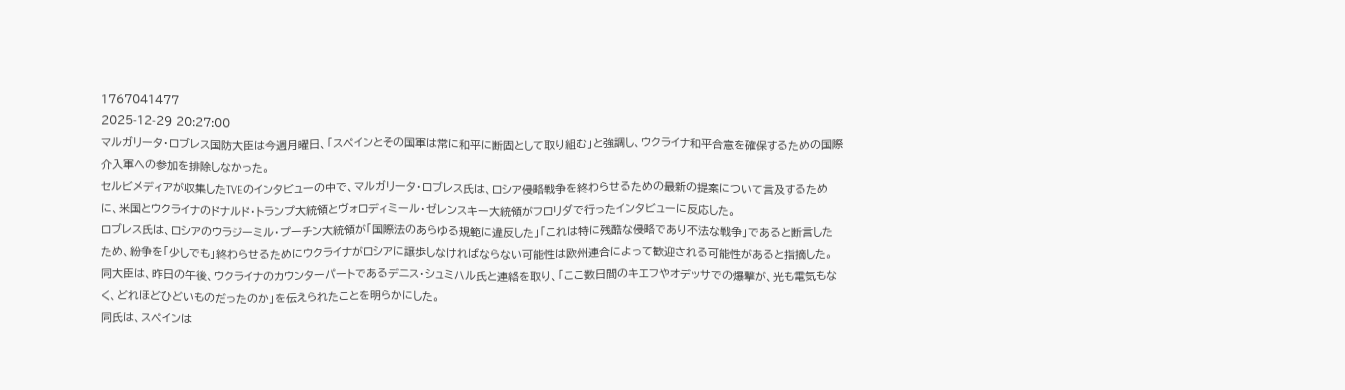1767041477
2025-12-29 20:27:00
マルガリータ・ロブレス国防大臣は今週月曜日、「スペインとその国軍は常に和平に断固として取り組む」と強調し、ウクライナ和平合意を確保するための国際介入軍への参加を排除しなかった。
セルビメディアが収集したTVEのインタビューの中で、マルガリータ・ロブレス氏は、ロシア侵略戦争を終わらせるための最新の提案について言及するために、米国とウクライナのドナルド・トランプ大統領とヴォロディミール・ゼレンスキー大統領がフロリダで行ったインタビューに反応した。
ロブレス氏は、ロシアのウラジーミル・プーチン大統領が「国際法のあらゆる規範に違反した」「これは特に残酷な侵略であり不法な戦争」であると断言したため、紛争を「少しでも」終わらせるためにウクライナがロシアに譲歩しなければならない可能性は欧州連合によって歓迎される可能性があると指摘した。
同大臣は、昨日の午後、ウクライナのカウンターパートであるデニス・シュミハル氏と連絡を取り、「ここ数日間のキエフやオデッサでの爆撃が、光も電気もなく、どれほどひどいものだったのか」を伝えられたことを明らかにした。
同氏は、スペインは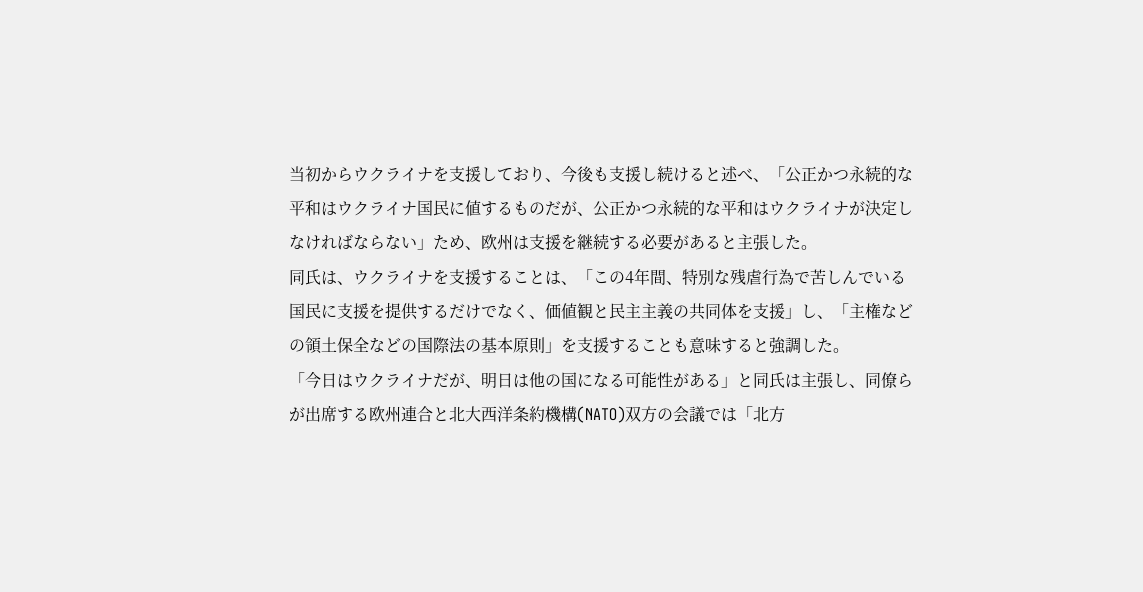当初からウクライナを支援しており、今後も支援し続けると述べ、「公正かつ永続的な平和はウクライナ国民に値するものだが、公正かつ永続的な平和はウクライナが決定しなければならない」ため、欧州は支援を継続する必要があると主張した。
同氏は、ウクライナを支援することは、「この4年間、特別な残虐行為で苦しんでいる国民に支援を提供するだけでなく、価値観と民主主義の共同体を支援」し、「主権などの領土保全などの国際法の基本原則」を支援することも意味すると強調した。
「今日はウクライナだが、明日は他の国になる可能性がある」と同氏は主張し、同僚らが出席する欧州連合と北大西洋条約機構(NATO)双方の会議では「北方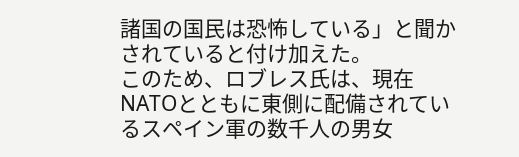諸国の国民は恐怖している」と聞かされていると付け加えた。
このため、ロブレス氏は、現在NATOとともに東側に配備されているスペイン軍の数千人の男女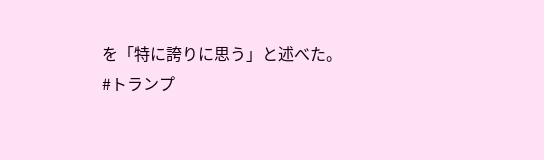を「特に誇りに思う」と述べた。
#トランプ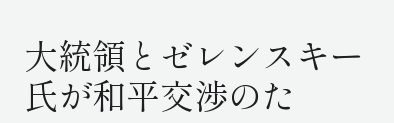大統領とゼレンスキー氏が和平交渉のた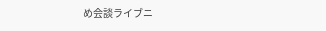め会談ライブニ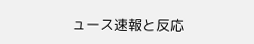ュース速報と反応